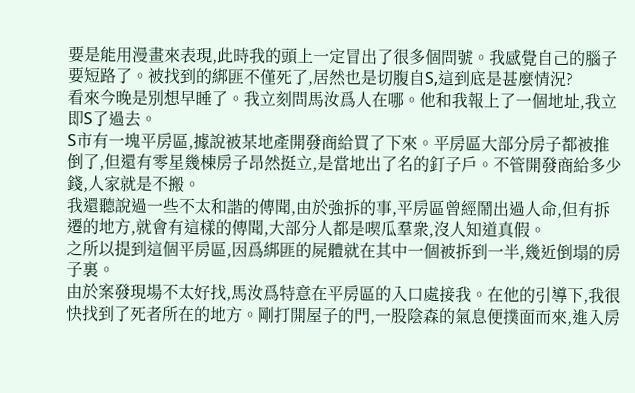要是能用漫畫來表現,此時我的頭上一定冒出了很多個問號。我感覺自己的腦子要短路了。被找到的綁匪不僅死了,居然也是切腹自S,這到底是甚麼情況?
看來今晚是別想早睡了。我立刻問馬汝爲人在哪。他和我報上了一個地址,我立即S了過去。
S市有一塊平房區,據說被某地產開發商給買了下來。平房區大部分房子都被推倒了,但還有零星幾棟房子昂然挺立,是當地出了名的釘子戶。不管開發商給多少錢,人家就是不搬。
我還聽說過一些不太和諧的傳聞,由於強拆的事,平房區曾經鬧出過人命,但有拆遷的地方,就會有這樣的傳聞,大部分人都是喫瓜羣衆,沒人知道真假。
之所以提到這個平房區,因爲綁匪的屍體就在其中一個被拆到一半,幾近倒塌的房子裏。
由於案發現場不太好找,馬汝爲特意在平房區的入口處接我。在他的引導下,我很快找到了死者所在的地方。剛打開屋子的門,一股陰森的氣息便撲面而來,進入房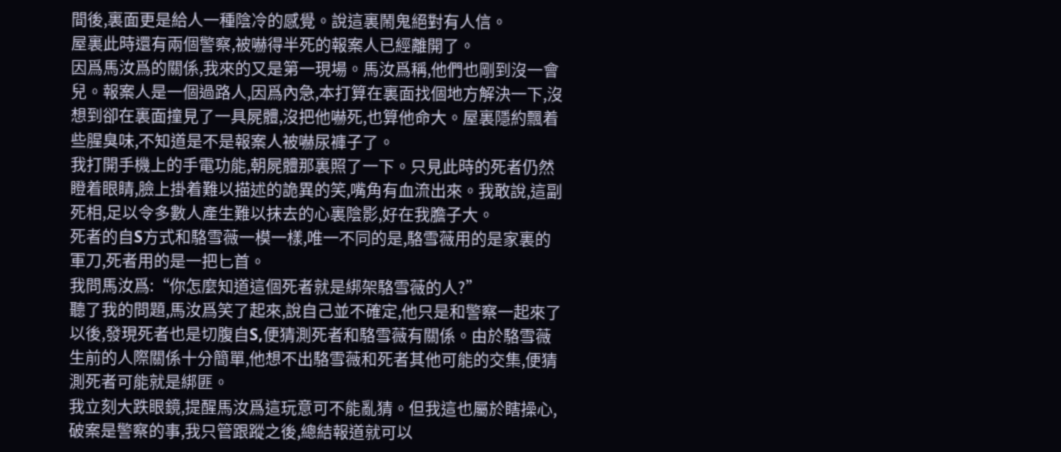間後,裏面更是給人一種陰冷的感覺。說這裏鬧鬼絕對有人信。
屋裏此時還有兩個警察,被嚇得半死的報案人已經離開了。
因爲馬汝爲的關係,我來的又是第一現場。馬汝爲稱,他們也剛到沒一會兒。報案人是一個過路人,因爲內急,本打算在裏面找個地方解決一下,沒想到卻在裏面撞見了一具屍體,沒把他嚇死,也算他命大。屋裏隱約飄着些腥臭味,不知道是不是報案人被嚇尿褲子了。
我打開手機上的手電功能,朝屍體那裏照了一下。只見此時的死者仍然瞪着眼睛,臉上掛着難以描述的詭異的笑,嘴角有血流出來。我敢說,這副死相,足以令多數人產生難以抹去的心裏陰影,好在我膽子大。
死者的自S方式和駱雪薇一模一樣,唯一不同的是,駱雪薇用的是家裏的軍刀,死者用的是一把匕首。
我問馬汝爲:“你怎麼知道這個死者就是綁架駱雪薇的人?”
聽了我的問題,馬汝爲笑了起來,說自己並不確定,他只是和警察一起來了以後,發現死者也是切腹自S,便猜測死者和駱雪薇有關係。由於駱雪薇生前的人際關係十分簡單,他想不出駱雪薇和死者其他可能的交集,便猜測死者可能就是綁匪。
我立刻大跌眼鏡,提醒馬汝爲這玩意可不能亂猜。但我這也屬於瞎操心,破案是警察的事,我只管跟蹤之後,總結報道就可以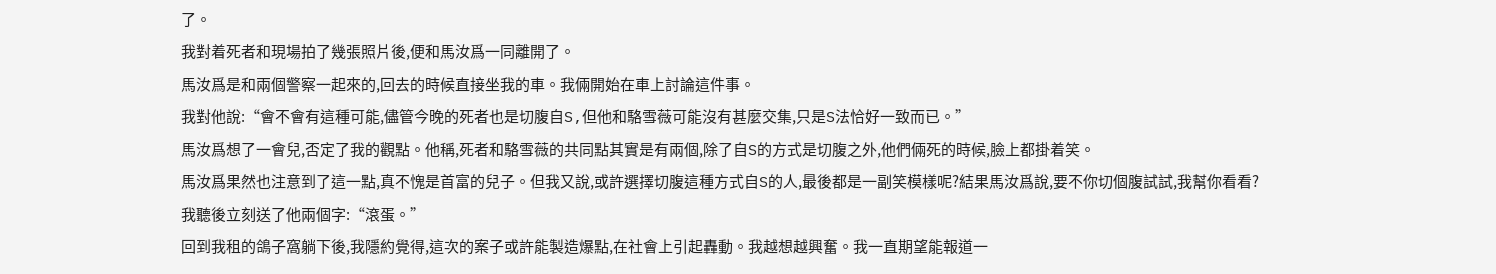了。
我對着死者和現場拍了幾張照片後,便和馬汝爲一同離開了。
馬汝爲是和兩個警察一起來的,回去的時候直接坐我的車。我倆開始在車上討論這件事。
我對他說:“會不會有這種可能,儘管今晚的死者也是切腹自S,但他和駱雪薇可能沒有甚麼交集,只是S法恰好一致而已。”
馬汝爲想了一會兒,否定了我的觀點。他稱,死者和駱雪薇的共同點其實是有兩個,除了自S的方式是切腹之外,他們倆死的時候,臉上都掛着笑。
馬汝爲果然也注意到了這一點,真不愧是首富的兒子。但我又說,或許選擇切腹這種方式自S的人,最後都是一副笑模樣呢?結果馬汝爲說,要不你切個腹試試,我幫你看看?
我聽後立刻送了他兩個字:“滾蛋。”
回到我租的鴿子窩躺下後,我隱約覺得,這次的案子或許能製造爆點,在社會上引起轟動。我越想越興奮。我一直期望能報道一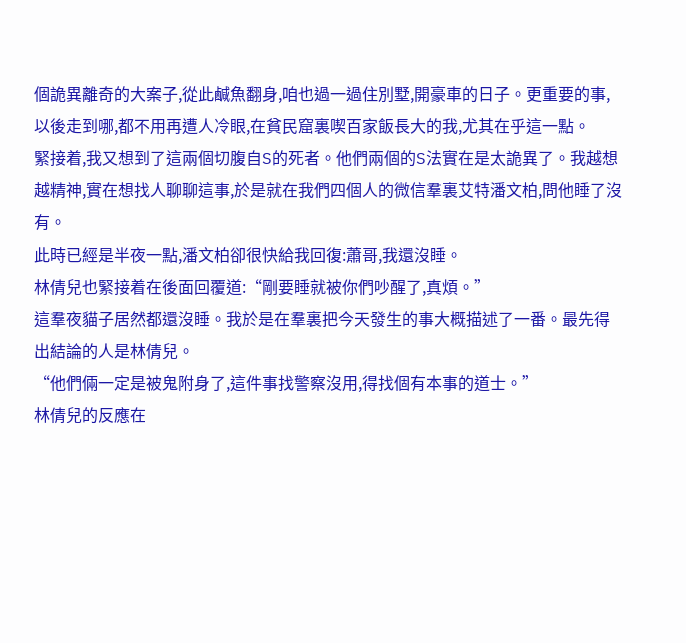個詭異離奇的大案子,從此鹹魚翻身,咱也過一過住別墅,開豪車的日子。更重要的事,以後走到哪,都不用再遭人冷眼,在貧民窟裏喫百家飯長大的我,尤其在乎這一點。
緊接着,我又想到了這兩個切腹自S的死者。他們兩個的S法實在是太詭異了。我越想越精神,實在想找人聊聊這事,於是就在我們四個人的微信羣裏艾特潘文柏,問他睡了沒有。
此時已經是半夜一點,潘文柏卻很快給我回復:蕭哥,我還沒睡。
林倩兒也緊接着在後面回覆道:“剛要睡就被你們吵醒了,真煩。”
這羣夜貓子居然都還沒睡。我於是在羣裏把今天發生的事大概描述了一番。最先得出結論的人是林倩兒。
“他們倆一定是被鬼附身了,這件事找警察沒用,得找個有本事的道士。”
林倩兒的反應在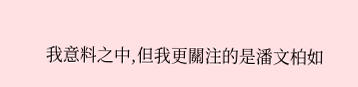我意料之中,但我更關注的是潘文柏如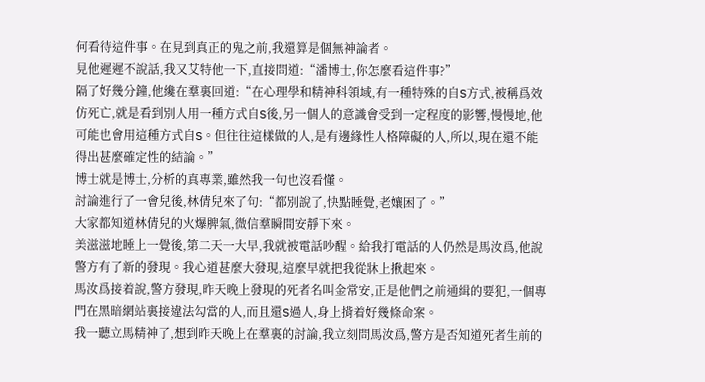何看待這件事。在見到真正的鬼之前,我還算是個無神論者。
見他遲遲不說話,我又艾特他一下,直接問道:“潘博士,你怎麼看這件事?”
隔了好幾分鐘,他纔在羣裏回道:“在心理學和精神科領域,有一種特殊的自S方式,被稱爲效仿死亡,就是看到別人用一種方式自S後,另一個人的意識會受到一定程度的影響,慢慢地,他可能也會用這種方式自S。但往往這樣做的人,是有邊緣性人格障礙的人,所以,現在還不能得出甚麼確定性的結論。”
博士就是博士,分析的真專業,雖然我一句也沒看懂。
討論進行了一會兒後,林倩兒來了句:“都別說了,快點睡覺,老孃困了。”
大家都知道林倩兒的火爆脾氣,微信羣瞬間安靜下來。
美滋滋地睡上一覺後,第二天一大早,我就被電話吵醒。給我打電話的人仍然是馬汝爲,他說警方有了新的發現。我心道甚麼大發現,這麼早就把我從牀上揪起來。
馬汝爲接着說,警方發現,昨天晚上發現的死者名叫金常安,正是他們之前通緝的要犯,一個專門在黑暗網站裏接違法勾當的人,而且還S過人,身上揹着好幾條命案。
我一聽立馬精神了,想到昨天晚上在羣裏的討論,我立刻問馬汝爲,警方是否知道死者生前的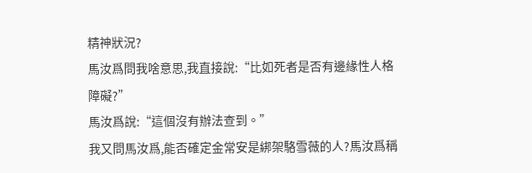精神狀況?
馬汝爲問我啥意思,我直接說:“比如死者是否有邊緣性人格障礙?”
馬汝爲說:“這個沒有辦法查到。”
我又問馬汝爲,能否確定金常安是綁架駱雪薇的人?馬汝爲稱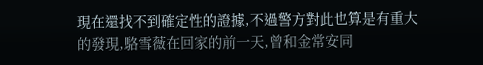現在還找不到確定性的證據,不過警方對此也算是有重大的發現,駱雪薇在回家的前一天,曾和金常安同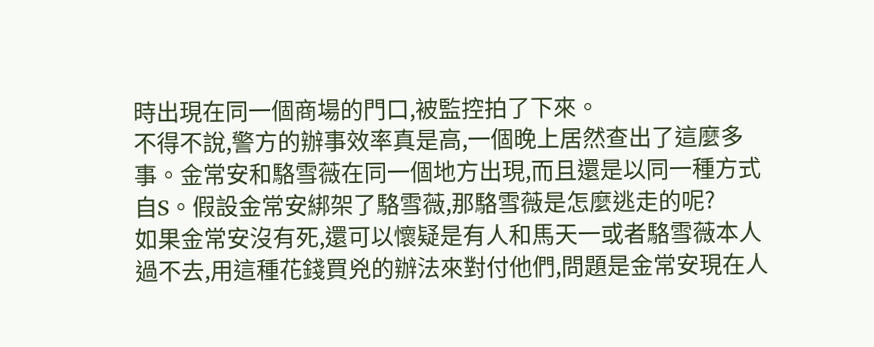時出現在同一個商場的門口,被監控拍了下來。
不得不說,警方的辦事效率真是高,一個晚上居然查出了這麼多事。金常安和駱雪薇在同一個地方出現,而且還是以同一種方式自S。假設金常安綁架了駱雪薇,那駱雪薇是怎麼逃走的呢?
如果金常安沒有死,還可以懷疑是有人和馬天一或者駱雪薇本人過不去,用這種花錢買兇的辦法來對付他們,問題是金常安現在人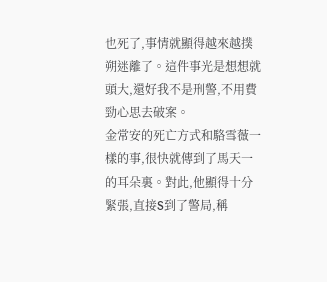也死了,事情就顯得越來越撲朔迷離了。這件事光是想想就頭大,還好我不是刑警,不用費勁心思去破案。
金常安的死亡方式和駱雪薇一樣的事,很快就傳到了馬天一的耳朵裏。對此,他顯得十分緊張,直接S到了警局,稱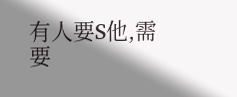有人要S他,需要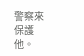警察來保護他。